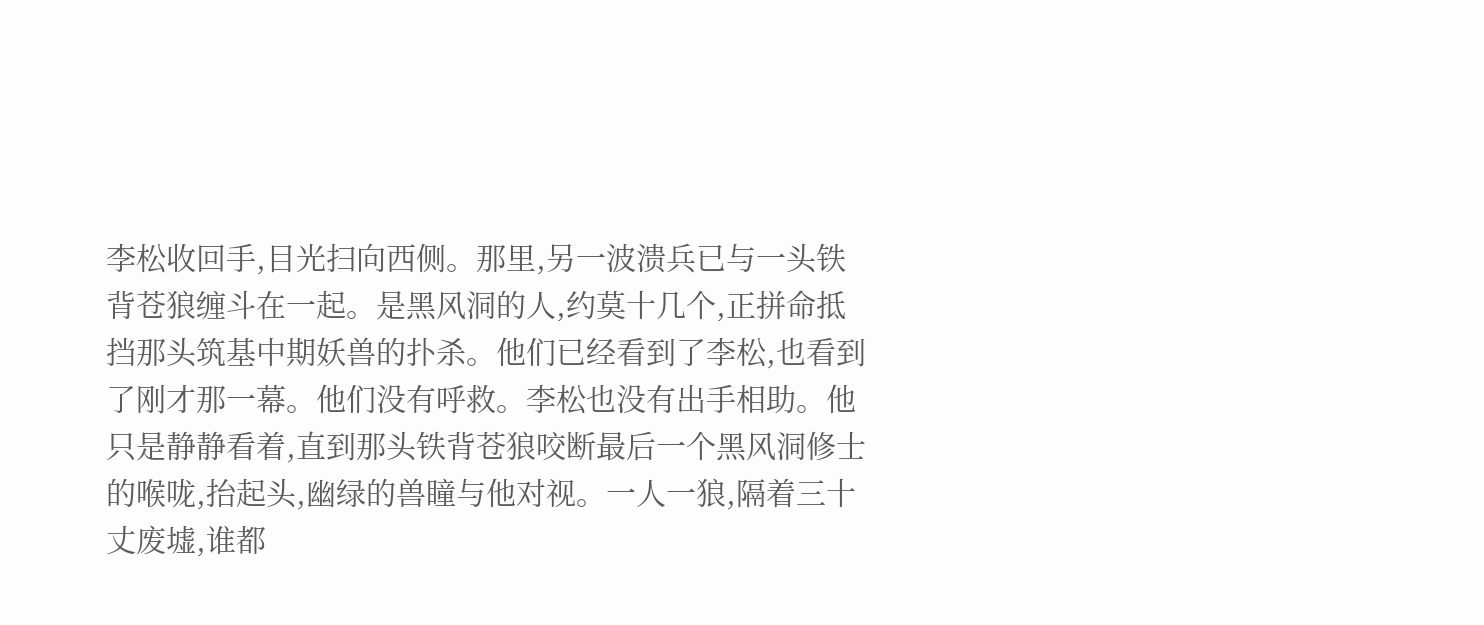李松收回手,目光扫向西侧。那里,另一波溃兵已与一头铁背苍狼缠斗在一起。是黑风洞的人,约莫十几个,正拼命抵挡那头筑基中期妖兽的扑杀。他们已经看到了李松,也看到了刚才那一幕。他们没有呼救。李松也没有出手相助。他只是静静看着,直到那头铁背苍狼咬断最后一个黑风洞修士的喉咙,抬起头,幽绿的兽瞳与他对视。一人一狼,隔着三十丈废墟,谁都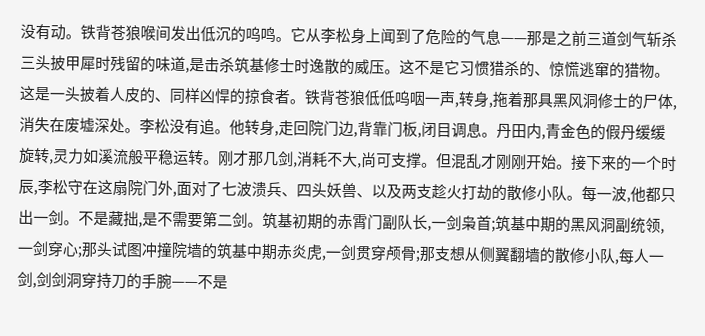没有动。铁背苍狼喉间发出低沉的呜鸣。它从李松身上闻到了危险的气息——那是之前三道剑气斩杀三头披甲犀时残留的味道,是击杀筑基修士时逸散的威压。这不是它习惯猎杀的、惊慌逃窜的猎物。这是一头披着人皮的、同样凶悍的掠食者。铁背苍狼低低呜咽一声,转身,拖着那具黑风洞修士的尸体,消失在废墟深处。李松没有追。他转身,走回院门边,背靠门板,闭目调息。丹田内,青金色的假丹缓缓旋转,灵力如溪流般平稳运转。刚才那几剑,消耗不大,尚可支撑。但混乱才刚刚开始。接下来的一个时辰,李松守在这扇院门外,面对了七波溃兵、四头妖兽、以及两支趁火打劫的散修小队。每一波,他都只出一剑。不是藏拙,是不需要第二剑。筑基初期的赤霄门副队长,一剑枭首;筑基中期的黑风洞副统领,一剑穿心;那头试图冲撞院墙的筑基中期赤炎虎,一剑贯穿颅骨;那支想从侧翼翻墙的散修小队,每人一剑,剑剑洞穿持刀的手腕——不是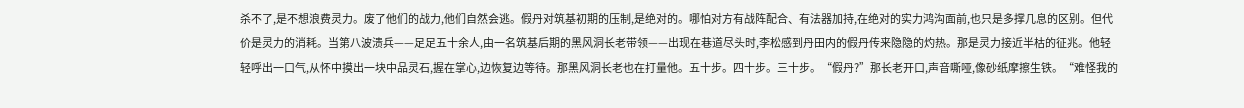杀不了,是不想浪费灵力。废了他们的战力,他们自然会逃。假丹对筑基初期的压制,是绝对的。哪怕对方有战阵配合、有法器加持,在绝对的实力鸿沟面前,也只是多撑几息的区别。但代价是灵力的消耗。当第八波溃兵——足足五十余人,由一名筑基后期的黑风洞长老带领——出现在巷道尽头时,李松感到丹田内的假丹传来隐隐的灼热。那是灵力接近半枯的征兆。他轻轻呼出一口气,从怀中摸出一块中品灵石,握在掌心,边恢复边等待。那黑风洞长老也在打量他。五十步。四十步。三十步。“假丹?”那长老开口,声音嘶哑,像砂纸摩擦生铁。“难怪我的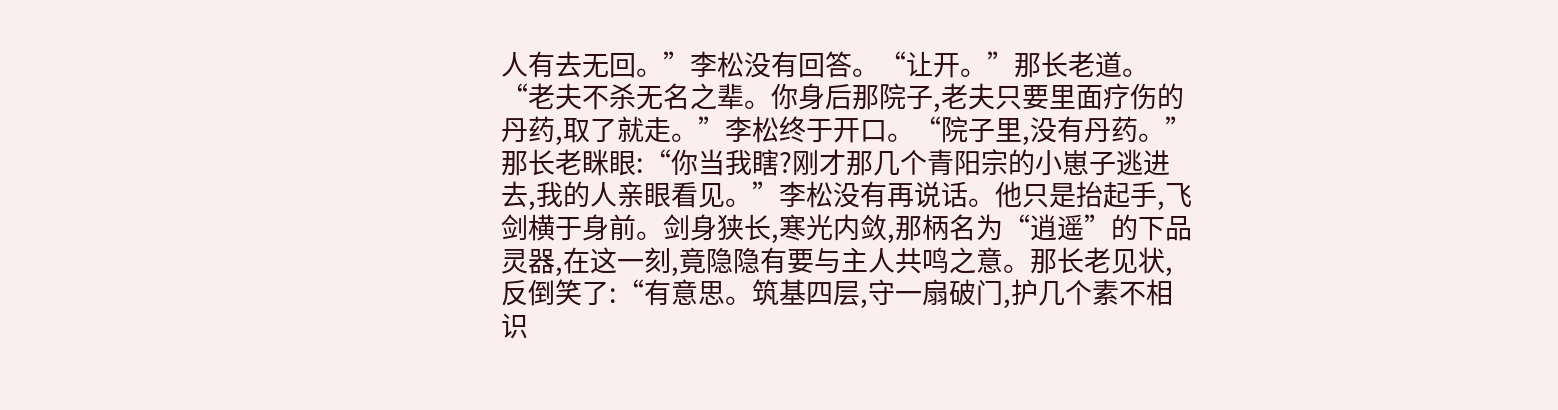人有去无回。”李松没有回答。“让开。”那长老道。“老夫不杀无名之辈。你身后那院子,老夫只要里面疗伤的丹药,取了就走。”李松终于开口。“院子里,没有丹药。”那长老眯眼:“你当我瞎?刚才那几个青阳宗的小崽子逃进去,我的人亲眼看见。”李松没有再说话。他只是抬起手,飞剑横于身前。剑身狭长,寒光内敛,那柄名为“逍遥”的下品灵器,在这一刻,竟隐隐有要与主人共鸣之意。那长老见状,反倒笑了:“有意思。筑基四层,守一扇破门,护几个素不相识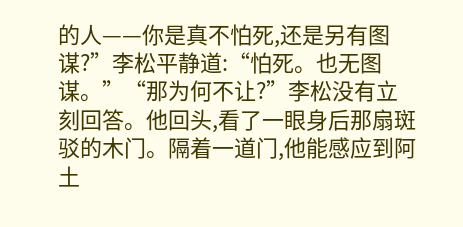的人——你是真不怕死,还是另有图谋?”李松平静道:“怕死。也无图谋。”“那为何不让?”李松没有立刻回答。他回头,看了一眼身后那扇斑驳的木门。隔着一道门,他能感应到阿土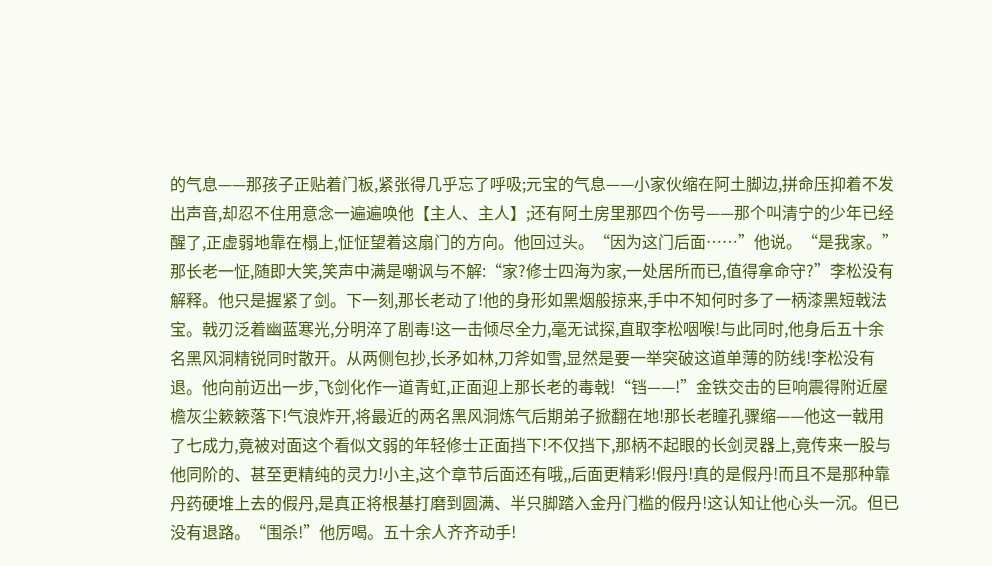的气息——那孩子正贴着门板,紧张得几乎忘了呼吸;元宝的气息——小家伙缩在阿土脚边,拼命压抑着不发出声音,却忍不住用意念一遍遍唤他【主人、主人】;还有阿土房里那四个伤号——那个叫清宁的少年已经醒了,正虚弱地靠在榻上,怔怔望着这扇门的方向。他回过头。“因为这门后面……”他说。“是我家。”那长老一怔,随即大笑,笑声中满是嘲讽与不解:“家?修士四海为家,一处居所而已,值得拿命守?”李松没有解释。他只是握紧了剑。下一刻,那长老动了!他的身形如黑烟般掠来,手中不知何时多了一柄漆黑短戟法宝。戟刃泛着幽蓝寒光,分明淬了剧毒!这一击倾尽全力,毫无试探,直取李松咽喉!与此同时,他身后五十余名黑风洞精锐同时散开。从两侧包抄,长矛如林,刀斧如雪,显然是要一举突破这道单薄的防线!李松没有退。他向前迈出一步,飞剑化作一道青虹,正面迎上那长老的毒戟!“铛——!”金铁交击的巨响震得附近屋檐灰尘簌簌落下!气浪炸开,将最近的两名黑风洞炼气后期弟子掀翻在地!那长老瞳孔骤缩——他这一戟用了七成力,竟被对面这个看似文弱的年轻修士正面挡下!不仅挡下,那柄不起眼的长剑灵器上,竟传来一股与他同阶的、甚至更精纯的灵力!小主,这个章节后面还有哦,,后面更精彩!假丹!真的是假丹!而且不是那种靠丹药硬堆上去的假丹,是真正将根基打磨到圆满、半只脚踏入金丹门槛的假丹!这认知让他心头一沉。但已没有退路。“围杀!”他厉喝。五十余人齐齐动手!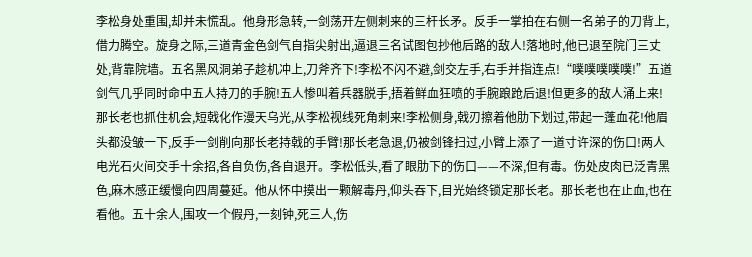李松身处重围,却并未慌乱。他身形急转,一剑荡开左侧刺来的三杆长矛。反手一掌拍在右侧一名弟子的刀背上,借力腾空。旋身之际,三道青金色剑气自指尖射出,逼退三名试图包抄他后路的敌人!落地时,他已退至院门三丈处,背靠院墙。五名黑风洞弟子趁机冲上,刀斧齐下!李松不闪不避,剑交左手,右手并指连点!“噗噗噗噗噗!”五道剑气几乎同时命中五人持刀的手腕!五人惨叫着兵器脱手,捂着鲜血狂喷的手腕踉跄后退!但更多的敌人涌上来!那长老也抓住机会,短戟化作漫天乌光,从李松视线死角刺来!李松侧身,戟刃擦着他肋下划过,带起一蓬血花!他眉头都没皱一下,反手一剑削向那长老持戟的手臂!那长老急退,仍被剑锋扫过,小臂上添了一道寸许深的伤口!两人电光石火间交手十余招,各自负伤,各自退开。李松低头,看了眼肋下的伤口——不深,但有毒。伤处皮肉已泛青黑色,麻木感正缓慢向四周蔓延。他从怀中摸出一颗解毒丹,仰头吞下,目光始终锁定那长老。那长老也在止血,也在看他。五十余人,围攻一个假丹,一刻钟,死三人,伤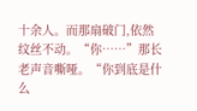十余人。而那扇破门,依然纹丝不动。“你……”那长老声音嘶哑。“你到底是什么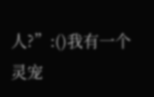人?”:()我有一个灵宠